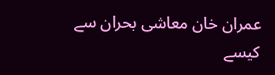عمران خان معاشی بحران سے کیسے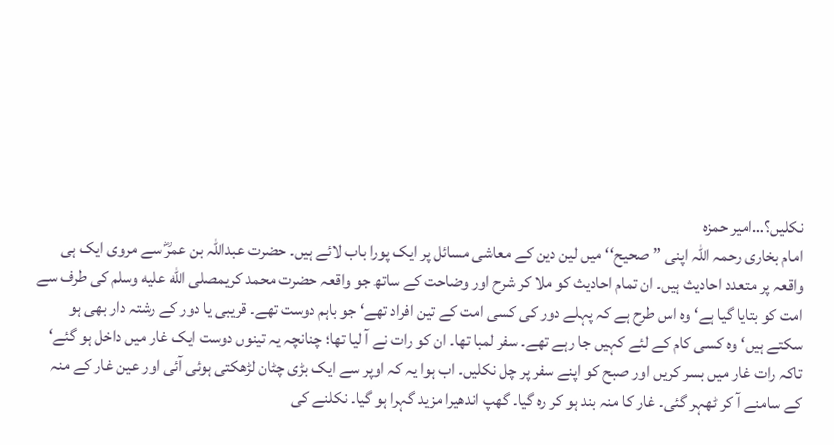نکلیں؟…امیر حمزہ
امام بخاری رحمہ اللہ اپنی ” صحیح‘‘ میں لین دین کے معاشی مسائل پر ایک پورا باب لائے ہیں۔ حضرت عبداللہ بن عمرؓ سے مروی ایک ہی واقعہ پر متعدد احادیث ہیں۔ ان تمام احادیث کو ملا کر شرح اور وضاحت کے ساتھ جو واقعہ حضرت محمد کریمصلى الله عليه وسلم کی طرف سے امت کو بتایا گیا ہے‘ وہ اس طرح ہے کہ پہلے دور کی کسی امت کے تین افراد تھے‘ جو باہم دوست تھے۔ قریبی یا دور کے رشتہ دار بھی ہو سکتے ہیں‘ وہ کسی کام کے لئے کہیں جا رہے تھے۔ سفر لمبا تھا۔ ان کو رات نے آ لیا تھا؛ چنانچہ یہ تینوں دوست ایک غار میں داخل ہو گئے‘ تاکہ رات غار میں بسر کریں اور صبح کو اپنے سفر پر چل نکلیں۔ اب ہوا یہ کہ اوپر سے ایک بڑی چٹان لڑھکتی ہوئی آئی اور عین غار کے منہ کے سامنے آ کر ٹھہر گئی۔ غار کا منہ بند ہو کر رہ گیا۔ گھپ اندھیرا مزید گہرا ہو گیا۔ نکلنے کی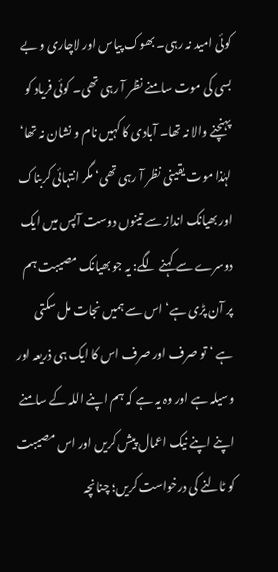کوئی امید نہ رہی۔ بھوک پیاس اور لاچاری و بے بسی کی موت سامنے نظر آ رہی تھی۔ کوئی فریاد کو پہنچنے والا نہ تھا۔ آبادی کا کہیں نام و نشان نہ تھا‘ لہٰذا موت یقینی نظر آ رہی تھی‘ مگر انتہائی کربناک اور بھیانک انداز سے تینوں دوست آپس میں ایک دوسرے سے کہنے لگے: یہ جو بھیانک مصیبت ہم پر آن پڑی ہے‘ اس سے ہمیں نجات مل سکتی ہے ‘تو صرف اور صرف اس کا ایک ہی ذریعہ اور وسیلہ ہے اور وہ یہ ہے کہ ہم اپنے اللہ کے سامنے اپنے اپنے نیک اعمال پیش کریں اور اس مصیبت کو ٹالنے کی درخواست کریں؛ چنانچہ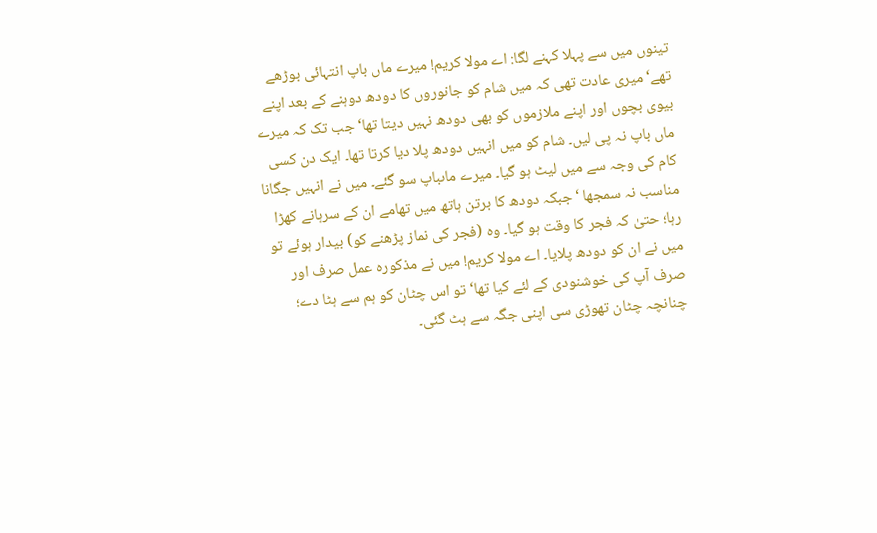تینوں میں سے پہلا کہنے لگا: اے مولا کریم! میرے ماں باپ انتہائی بوڑھے تھے‘ میری عادت تھی کہ میں شام کو جانوروں کا دودھ دوہنے کے بعد اپنے بیوی بچوں اور اپنے ملازموں کو بھی دودھ نہیں دیتا تھا‘ جب تک کہ میرے ماں باپ نہ پی لیں۔ شام کو میں انہیں دودھ پلا دیا کرتا تھا۔ ایک دن کسی کام کی وجہ سے میں لیٹ ہو گیا۔ میرے ماںباپ سو گئے۔ میں نے انہیں جگانا مناسب نہ سمجھا ‘جبکہ دودھ کا برتن ہاتھ میں تھامے ان کے سرہانے کھڑا رہا؛ حتیٰ کہ فجر کا وقت ہو گیا۔ وہ (فجر کی نماز پڑھنے کو) بیدار ہوئے تو میں نے ان کو دودھ پلایا۔ اے مولا کریم! میں نے مذکورہ عمل صرف اور صرف آپ کی خوشنودی کے لئے کیا تھا‘ تو اس چٹان کو ہم سے ہٹا دے؛ چنانچہ چٹان تھوڑی سی اپنی جگہ سے ہٹ گئی۔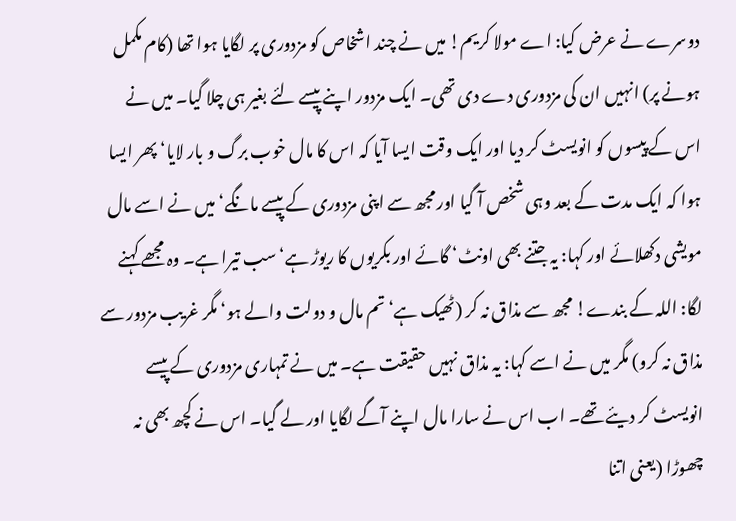دوسرے نے عرض کیا: اے مولا کریم! میں نے چند اشخاص کو مزدوری پر لگایا ہوا تھا (کام مکمل ہونے پر) انہیں ان کی مزدوری دے دی تھی۔ ایک مزدور اپنے پیسے لئے بغیر ہی چلا گیا۔ میں نے اس کے پیسوں کو انویسٹ کر دیا اور ایک وقت ایسا آیا کہ اس کا مال خوب برگ و بار لایا‘ پھر ایسا ہوا کہ ایک مدت کے بعد وہی شخص آ گیا اور مجھ سے اپنی مزدوری کے پیسے مانگے‘ میں نے اسے مال مویشی دکھلائے اور کہا: یہ جتنے بھی اونٹ‘ گائے اور بکریوں کا ریوڑ ہے‘ سب تیرا ہے۔ وہ مجھے کہنے لگا: اللہ کے بندے! مجھ سے مذاق نہ کر (ٹھیک ہے‘ تم مال و دولت والے ہو‘ مگر غریب مزدور سے مذاق نہ کرو) مگر میں نے اسے کہا: یہ مذاق نہیں حقیقت ہے۔ میں نے تمہاری مزدوری کے پیسے انویسٹ کر دیئے تھے۔ اب اس نے سارا مال اپنے آگے لگایا اور لے گیا۔ اس نے کچھ بھی نہ چھوڑا (یعنی اتنا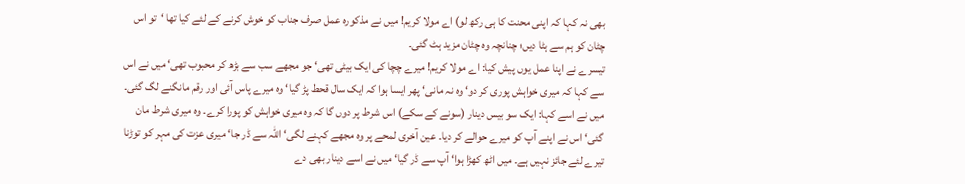بھی نہ کہا کہ اپنی محنت کا ہی رکھ لو) اے مولا کریم! میں نے مذکورہ عمل صرف جناب کو خوش کرنے کے لئے کیا تھا ‘تو اس چٹان کو ہم سے ہٹا دیں؛ چنانچہ وہ چٹان مزید ہٹ گئی۔
تیسرے نے اپنا عمل یوں پیش کیا: اے مولا کریم! میرے چچا کی ایک بیٹی تھی‘ جو مجھے سب سے بڑھ کر محبوب تھی‘ میں نے اس سے کہا کہ میری خواہش پوری کر دو‘ وہ نہ مانی‘ پھر ایسا ہوا کہ ایک سال قحط پڑ گیا‘ وہ میرے پاس آئی اور رقم مانگنے لگ گئی۔ میں نے اسے کہا: ایک سو بیس دینار (سونے کے سکے) اس شرط پر دوں گا کہ وہ میری خواہش کو پورا کرے۔ وہ میری شرط مان گئی‘ اس نے اپنے آپ کو میرے حوالے کر دیا۔ عین آخری لمحے پر وہ مجھے کہنے لگی‘ اللہ سے ڈر جا‘ میری عزت کی مہر کو توڑنا تیرے لئے جائز نہیں ہے۔ میں اٹھ کھڑا ہوا‘ آپ سے ڈر گیا‘ میں نے اسے دینار بھی دے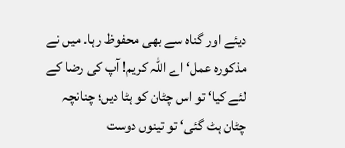دیئے اور گناہ سے بھی محفوظ رہا۔ میں نے مذکورہ عمل‘ اے اللہ کریم! آپ کی رضا کے لئے کیا‘ تو اس چٹان کو ہٹا دیں؛ چنانچہ چٹان ہٹ گئی‘ تو تینوں دوست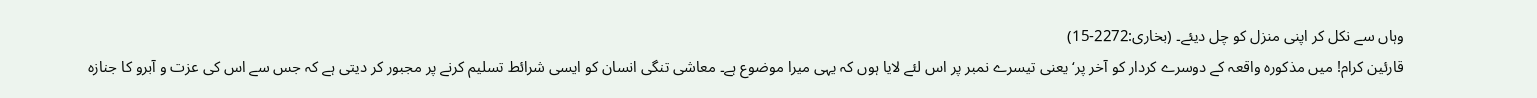وہاں سے نکل کر اپنی منزل کو چل دیئے۔ (بخاری:2272-15)
قارئین کرام! میں مذکورہ واقعہ کے دوسرے کردار کو آخر پر‘ یعنی تیسرے نمبر پر اس لئے لایا ہوں کہ یہی میرا موضوع ہے۔ معاشی تنگی انسان کو ایسی شرائط تسلیم کرنے پر مجبور کر دیتی ہے کہ جس سے اس کی عزت و آبرو کا جنازہ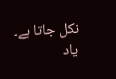نکل جاتا ہے۔ یاد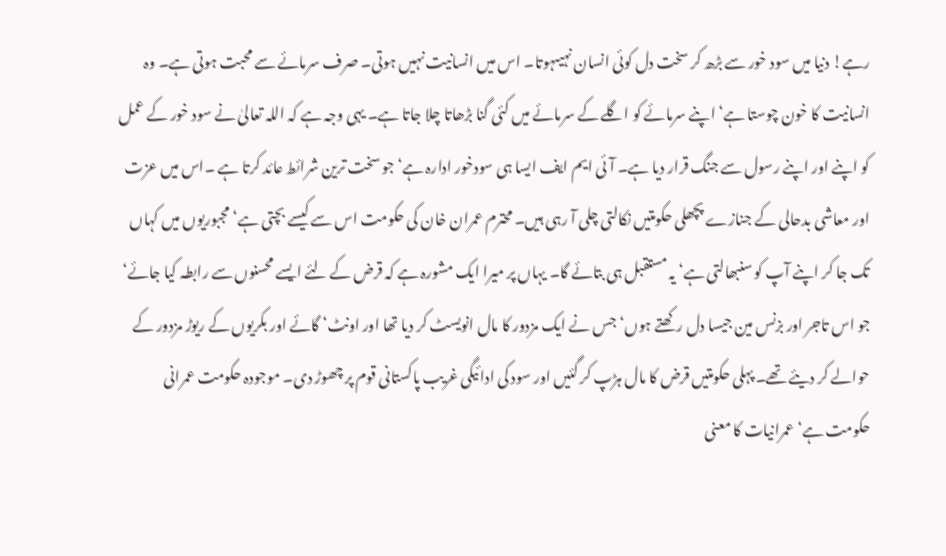رہے! دنیا میں سود خور سے بڑھ کر سخت دل کوئی انسان نہیںہوتا۔ اس میں انسانیت نہیں ہوتی۔ صرف سرمائے سے محبت ہوتی ہے۔ وہ انسانیت کا خون چوستا ہے‘ اپنے سرمائے کو اگلے کے سرمائے میں کئی گنا بڑھاتا چلا جاتا ہے۔ یہی وجہ ہے کہ اللہ تعالیٰ نے سود خور کے عمل کو اپنے اور اپنے رسول سے جنگ قرار دیا ہے۔ آئی ایم ایف ایسا ہی سودخور ادارہ ہے‘ جو سخت ترین شرائط عائد کرتا ہے ۔اس میں عزت اور معاشی بدحالی کے جنازے پچھلی حکومتیں نکالتی چلی آ رہی ہیں۔ محترم عمران خان کی حکومت اس سے کیسے بچتی ہے‘ مجبوریوں میں کہاں تک جا کر اپنے آپ کو سنبھالتی ہے‘ یہ مستقبل ہی بتائے گا۔ یہاں پر میرا ایک مشورہ ہے کہ قرض کے لئے ایسے محسنوں سے رابطہ کیا جائے‘ جو اس تاجر اور بزنس مین جیسا دل رکھتے ہوں‘ جس نے ایک مزدور کا مال انویسٹ کر دیا تھا اور اونٹ‘ گائے اور بکریوں کے ریوڑ مزدور کے حوالے کر دیئے تھے۔ پہلی حکومتیں قرض کا مال ہڑپ کر گئیں اور سود کی ادائیگی غریب پاکستانی قوم پر چھوڑ دی۔ موجودہ حکومت عمرانی حکومت ہے‘ عمرانیات کا معنی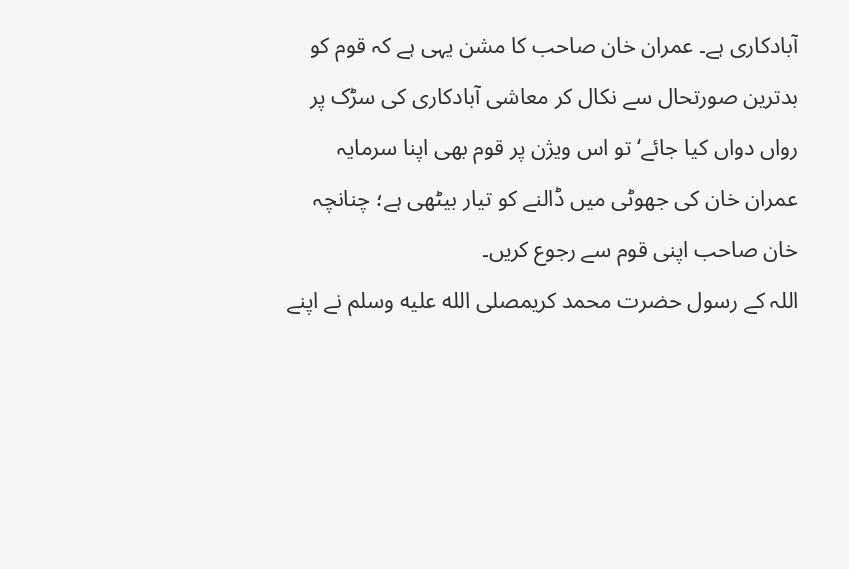آبادکاری ہے۔ عمران خان صاحب کا مشن یہی ہے کہ قوم کو بدترین صورتحال سے نکال کر معاشی آبادکاری کی سڑک پر رواں دواں کیا جائے‘ تو اس ویژن پر قوم بھی اپنا سرمایہ عمران خان کی جھوٹی میں ڈالنے کو تیار بیٹھی ہے؛ چنانچہ خان صاحب اپنی قوم سے رجوع کریں۔
اللہ کے رسول حضرت محمد کریمصلى الله عليه وسلم نے اپنے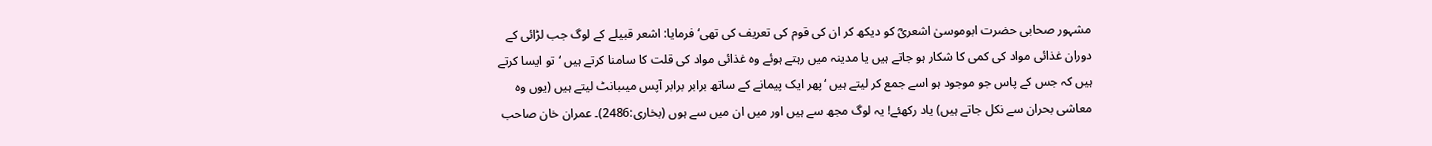مشہور صحابی حضرت ابوموسیٰ اشعریؓ کو دیکھ کر ان کی قوم کی تعریف کی تھی‘ فرمایا: اشعر قبیلے کے لوگ جب لڑائی کے دوران غذائی مواد کی کمی کا شکار ہو جاتے ہیں یا مدینہ میں رہتے ہوئے وہ غذائی مواد کی قلت کا سامنا کرتے ہیں ‘تو ایسا کرتے ہیں کہ جس کے پاس جو موجود ہو اسے جمع کر لیتے ہیں ‘پھر ایک پیمانے کے ساتھ برابر برابر آپس میںبانٹ لیتے ہیں (یوں وہ معاشی بحران سے نکل جاتے ہیں) یاد رکھئے! یہ لوگ مجھ سے ہیں اور میں ان میں سے ہوں (بخاری:2486)۔ عمران خان صاحب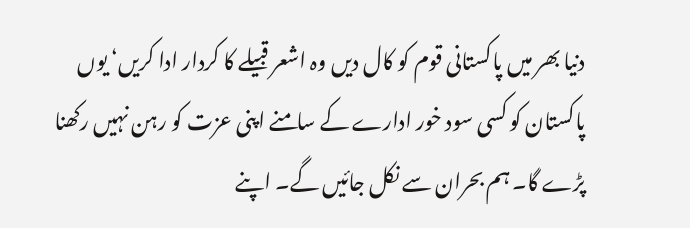دنیا بھر میں پاکستانی قوم کو کال دیں وہ اشعر قبیلے کا کردار ادا کریں‘ یوں پاکستان کو کسی سود خور ادارے کے سامنے اپنی عزت کو رہن نہیں رکھنا پڑے گا۔ ہم بحران سے نکل جائیں گے۔ اپنے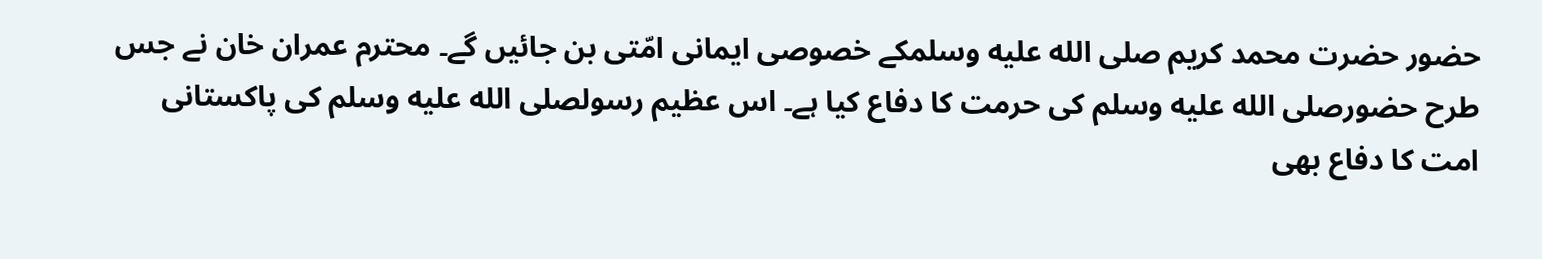حضور حضرت محمد کریم صلى الله عليه وسلمکے خصوصی ایمانی امّتی بن جائیں گے۔ محترم عمران خان نے جس طرح حضورصلى الله عليه وسلم کی حرمت کا دفاع کیا ہے۔ اس عظیم رسولصلى الله عليه وسلم کی پاکستانی امت کا دفاع بھی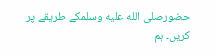حضورصلى الله عليه وسلمکے طریقے پر کریں۔ ہم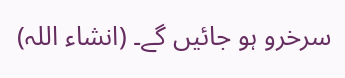سرخرو ہو جائیں گے۔ (انشاء اللہ)